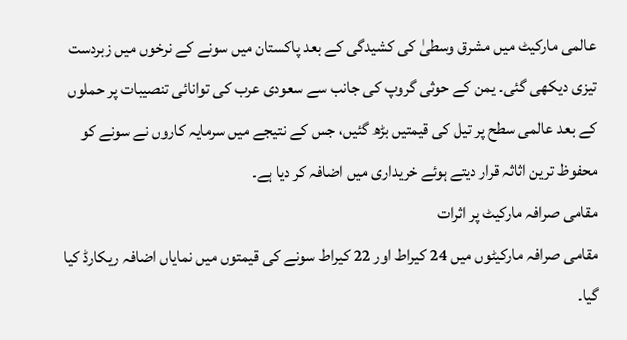عالمی مارکیٹ میں مشرق وسطیٰ کی کشیدگی کے بعد پاکستان میں سونے کے نرخوں میں زبردست تیزی دیکھی گئی۔ یمن کے حوثی گروپ کی جانب سے سعودی عرب کی توانائی تنصیبات پر حملوں کے بعد عالمی سطح پر تیل کی قیمتیں بڑھ گئیں، جس کے نتیجے میں سرمایہ کاروں نے سونے کو محفوظ ترین اثاثہ قرار دیتے ہوئے خریداری میں اضافہ کر دیا ہے۔
مقامی صرافہ مارکیٹ پر اثرات
مقامی صرافہ مارکیٹوں میں 24 کیراط اور 22 کیراط سونے کی قیمتوں میں نمایاں اضافہ ریکارڈ کیا گیا۔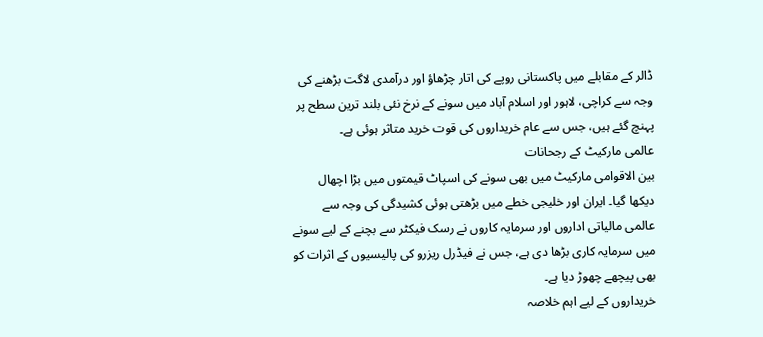ڈالر کے مقابلے میں پاکستانی روپے کی اتار چڑھاؤ اور درآمدی لاگت بڑھنے کی وجہ سے کراچی، لاہور اور اسلام آباد میں سونے کے نرخ نئی بلند ترین سطح پر پہنچ گئے ہیں، جس سے عام خریداروں کی قوت خرید متاثر ہوئی ہے۔
عالمی مارکیٹ کے رجحانات
بین الاقوامی مارکیٹ میں بھی سونے کی اسپاٹ قیمتوں میں بڑا اچھال دیکھا گیا۔ ایران اور خلیجی خطے میں بڑھتی ہوئی کشیدگی کی وجہ سے عالمی مالیاتی اداروں اور سرمایہ کاروں نے رسک فیکٹر سے بچنے کے لیے سونے میں سرمایہ کاری بڑھا دی ہے، جس نے فیڈرل ریزرو کی پالیسیوں کے اثرات کو بھی پیچھے چھوڑ دیا ہے۔
خریداروں کے لیے اہم خلاصہ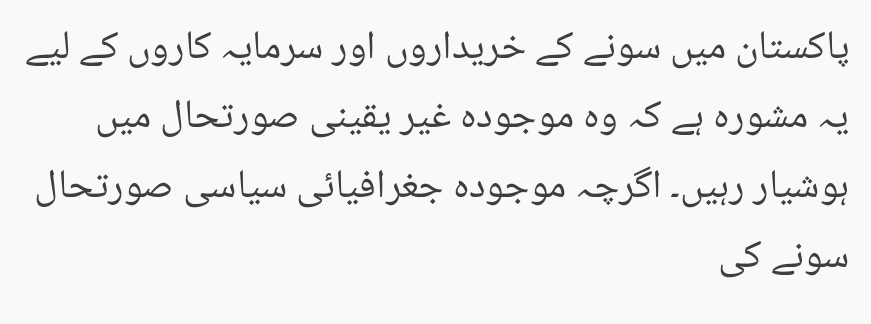پاکستان میں سونے کے خریداروں اور سرمایہ کاروں کے لیے یہ مشورہ ہے کہ وہ موجودہ غیر یقینی صورتحال میں ہوشیار رہیں۔ اگرچہ موجودہ جغرافیائی سیاسی صورتحال سونے کی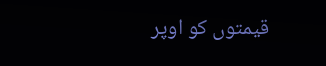قیمتوں کو اوپر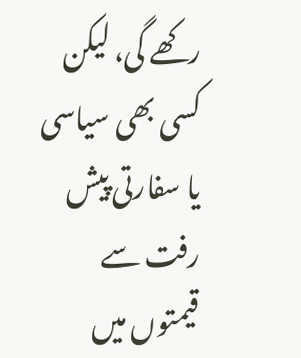رکھے گی، لیکن کسی بھی سیاسی یا سفارتی پیش رفت سے قیمتوں میں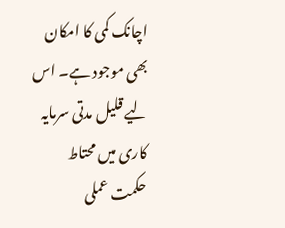اچانک کمی کا امکان بھی موجود ہے۔ اس لیے قلیل مدتی سرمایہ کاری میں محتاط حکمت عملی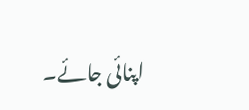اپنائی جائے۔